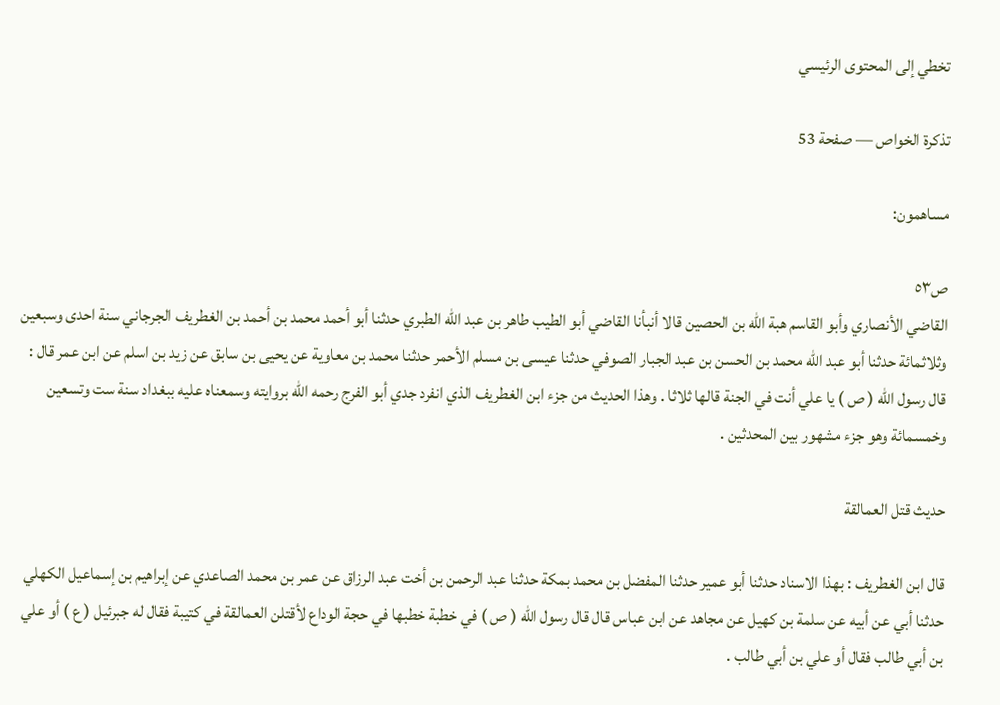تخطي إلى المحتوى الرئيسي

تذكرة الخواص — صفحة 53

مساهمون:

ص٥٣
القاضي الأنصاري وأبو القاسم هبة اللّه بن الحصين قالا أنبأنا القاضي أبو الطيب طاهر بن عبد اللّه الطبري حدثنا أبو أحمد محمد بن أحمد بن الغطريف الجرجاني سنة احدى وسبعين وثلاثمائة حدثنا أبو عبد اللّه محمد بن الحسن بن عبد الجبار الصوفي حدثنا عيسى بن مسلم الأحمر حدثنا محمد بن معاوية عن يحيى بن سابق عن زيد بن اسلم عن ابن عمر قال : قال رسول اللّه ( ص ) يا علي أنت في الجنة قالها ثلاثا . وهذا الحديث من جزء ابن الغطريف الذي انفرد جدي أبو الفرج رحمه اللّه بروايته وسمعناه عليه ببغداد سنة ست وتسعين وخمسمائة وهو جزء مشهور بين المحدثين .

حديث قتل العمالقة

قال ابن الغطريف : بهذا الاسناد حدثنا أبو عمير حدثنا المفضل بن محمد بمكة حدثنا عبد الرحمن بن أخت عبد الرزاق عن عمر بن محمد الصاعدي عن إبراهيم بن إسماعيل الكهلي حدثنا أبي عن أبيه عن سلمة بن كهيل عن مجاهد عن ابن عباس قال قال رسول اللّه ( ص ) في خطبة خطبها في حجة الوداع لأقتلن العمالقة في كتيبة فقال له جبرئيل ( ع ) أو علي بن أبي طالب فقال أو علي بن أبي طالب .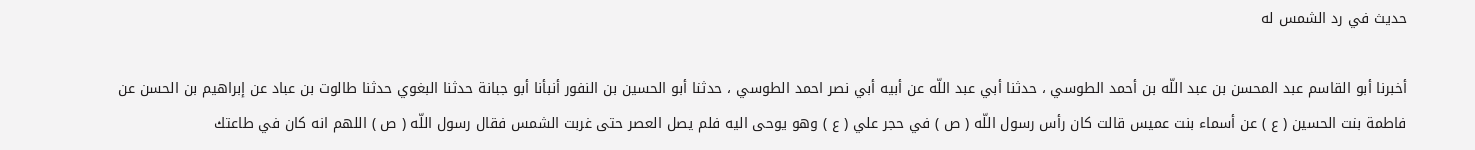حديث في رد الشمس له

أخبرنا أبو القاسم عبد المحسن بن عبد اللّه بن أحمد الطوسي ، حدثنا أبي عبد اللّه عن أبيه أبي نصر احمد الطوسي ، حدثنا أبو الحسين بن النفور أنبأنا أبو جبانة حدثنا البغوي حدثنا طالوت بن عباد عن إبراهيم بن الحسن عن فاطمة بنت الحسين ( ع ) عن أسماء بنت عميس قالت كان رأس رسول اللّه ( ص ) في حجر علي ( ع ) وهو يوحى اليه فلم يصل العصر حتى غربت الشمس فقال رسول اللّه ( ص ) اللهم انه كان في طاعتك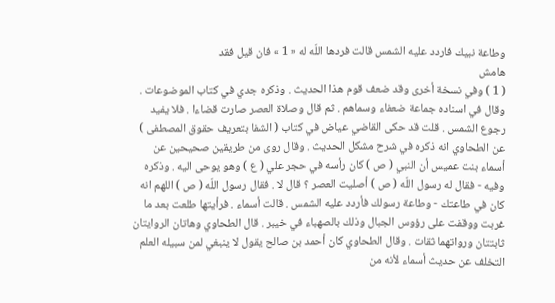وطاعة نبيك فاردد عليه الشمس قالت فردها اللّه له « 1 » فان قيل فقد
هامش
( 1 ) وفي نسخة أخرى وقد ضعف قوم هذا الحديث . وذكره جدي في كتاب الموضوعات . وقال في اسناده جماعة ضعفاء وسماهم . ثم قال وصلاة العصر صارت قضاءا . فلا يفيد رجوع الشمس . قلت قد حكى القاضي عياض في كتاب ( الشفا بتعريف حقوق المصطفى ) عن الطحاوي انه ذكره في شرح مشكل الحديث . وقال روى من طريقين صحيحين عن أسماء بنت عميس أن النبي ( ص ) كان رأسه في حجر علي ( ع ) وهو يوحى اليه . وذكره وفيه - فقال له رسول اللّه ( ص ) أصليت العصر ؟ قال لا . فقال رسول اللّه ( ص ) اللهم انه كان في طاعتك - وطاعة رسولك فأردد عليه الشمس . قالت أسماء . فرأيتها طلعت بعد ما غربت ووقفت على رؤوس الجبال وذلك بالصهباء في خيبر . قال الطحاوي وهاتان الروايتان ثابتتان ورواتهما ثقات . وقال الطحاوي كان أحمد بن صالح يقول لا ينبغي لمن سبيله العلم التخلف عن حديث أسماء لأنه من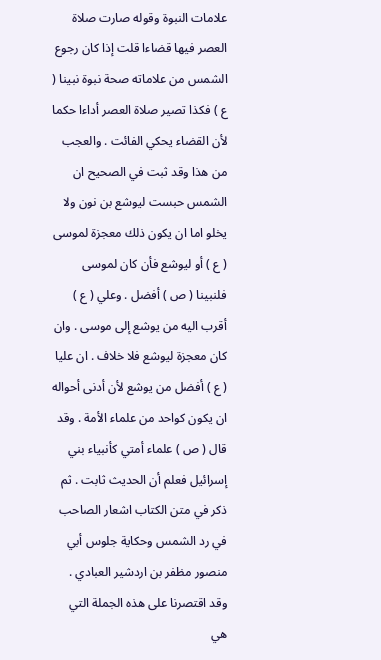علامات النبوة وقوله صارت صلاة العصر فيها قضاءا قلت إذا كان رجوع الشمس من علاماته صحة نبوة نبينا ( ع ) فكذا تصير صلاة العصر أداءا حكما لأن القضاء يحكي الفائت . والعجب من هذا وقد ثبت في الصحيح ان الشمس حبست ليوشع بن نون ولا يخلو اما ان يكون ذلك معجزة لموسى ( ع ) أو ليوشع فأن كان لموسى فلنبينا ( ص ) أفضل . وعلي ( ع ) أقرب اليه من يوشع إلى موسى . وان كان معجزة ليوشع فلا خلاف . ان عليا ( ع ) أفضل من يوشع لأن أدنى أحواله ان يكون كواحد من علماء الأمة . وقد قال ( ص ) علماء أمتي كأنبياء بني إسرائيل فعلم أن الحديث ثابت . ثم ذكر في متن الكتاب اشعار الصاحب في رد الشمس وحكاية جلوس أبي منصور مظفر بن اردشير العبادي . وقد اقتصرنا على هذه الجملة التي هي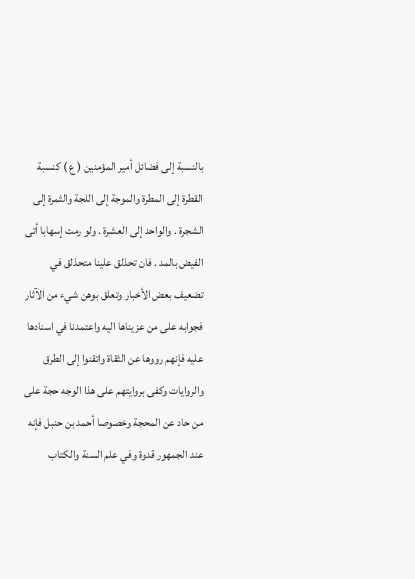بالنسبة إلى فضائل أمير المؤمنين ( ع ) كنسبة القطرة إلى المطرة والموجة إلى اللجة والثمرة إلى الشجرة . والواحد إلى العشرة . ولو رمت إسهابا أتى الفيض بالمد . فان تحذلق علينا متحذلق في تضعيف بعض الأخبار وتعلق بوهن شيء من الآثار فجوابه على من عزيناها اليه واعتمدنا في اسنادها عليه فإنهم رووها عن الثقاة واتقنوا إلى الطرق والروايات وكفى بروايتهم على هذا الوجه حجة على من حاد عن المحجة وخصوصا أحمد بن حنبل فإنه عند الجمهور قدوة وفي علم السنة والكتاب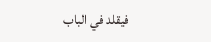فيقلد في الباب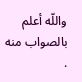واللّه أعلم بالصواب منه .